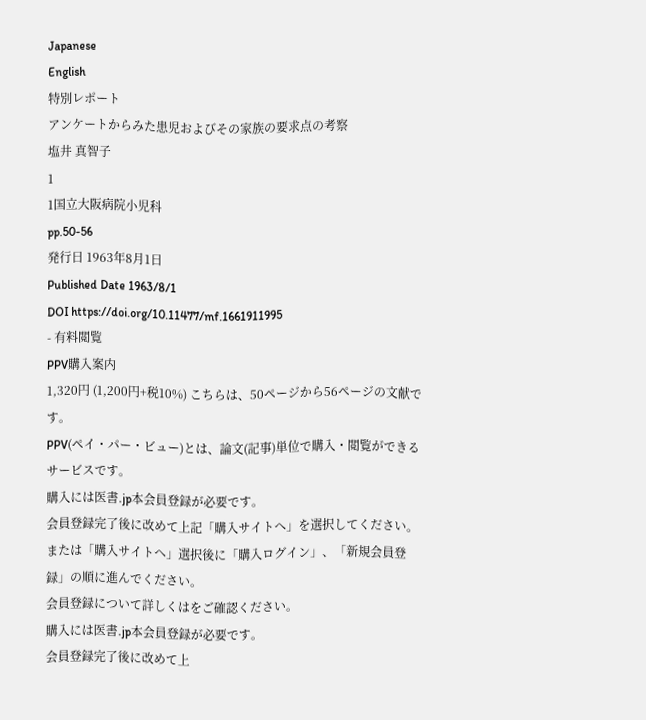Japanese
English
特別レポート
アンケートからみた患児およびその家族の要求点の考察
塩井 真智子
1
1国立大阪病院小児科
pp.50-56
発行日 1963年8月1日
Published Date 1963/8/1
DOI https://doi.org/10.11477/mf.1661911995
- 有料閲覧
PPV購入案内
1,320円 (1,200円+税10%) こちらは、50ページから56ページの文献です。
PPV(ペイ・パー・ビュー)とは、論文(記事)単位で購入・閲覧ができるサービスです。
購入には医書.jp本会員登録が必要です。
会員登録完了後に改めて上記「購入サイトへ」を選択してください。
または「購入サイトへ」選択後に「購入ログイン」、「新規会員登録」の順に進んでください。
会員登録について詳しくはをご確認ください。
購入には医書.jp本会員登録が必要です。
会員登録完了後に改めて上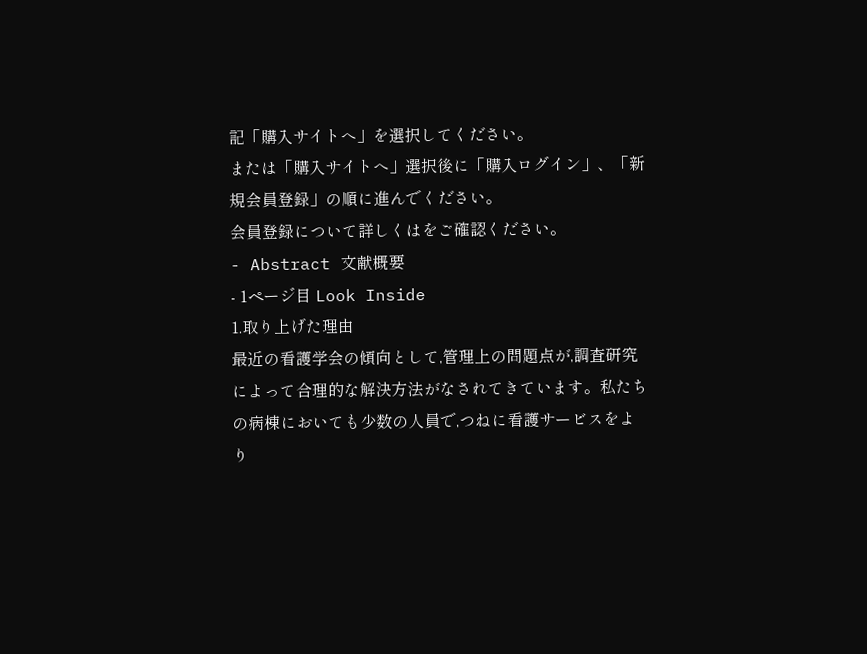記「購入サイトへ」を選択してください。
または「購入サイトへ」選択後に「購入ログイン」、「新規会員登録」の順に進んでください。
会員登録について詳しくはをご確認ください。
- Abstract 文献概要
- 1ページ目 Look Inside
1.取り上げた理由
最近の看護学会の傾向として,管理上の問題点が,調査研究によって合理的な解決方法がなされてきています。私たちの病棟においても少数の人員で,つねに看護サービスをより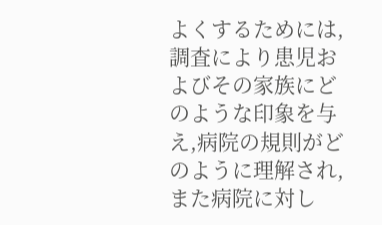よくするためには,調査により患児およびその家族にどのような印象を与え,病院の規則がどのように理解され,また病院に対し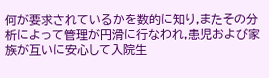何が要求されているかを数的に知り,またその分析によって管理が円滑に行なわれ,患児および家族が互いに安心して入院生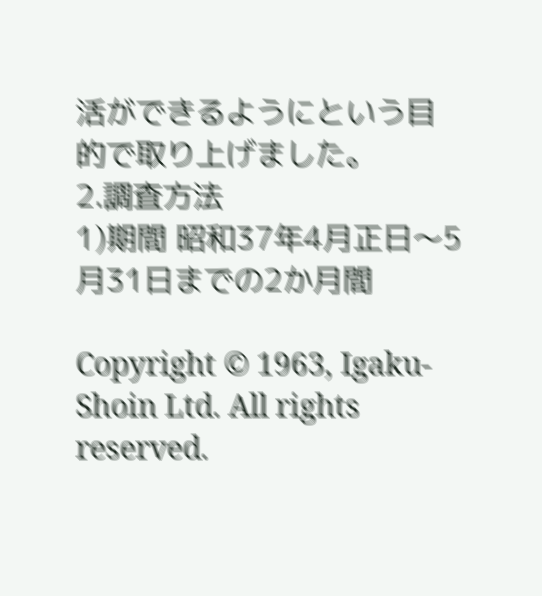活ができるようにという目的で取り上げました。
2.調査方法
1)期間 昭和37年4月正日〜5月31日までの2か月間

Copyright © 1963, Igaku-Shoin Ltd. All rights reserved.